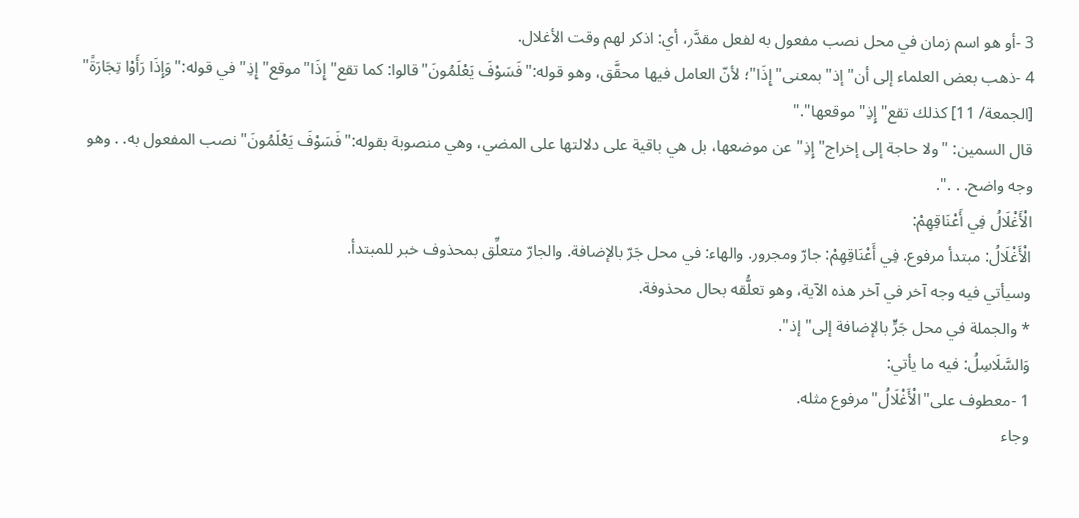3 -أو هو اسم زمان في محل نصب مفعول به لفعل مقدَّر، أي: اذكر لهم وقت الأغلال.
4 -ذهب بعض العلماء إلى أن"إذ"بمعنى"إِذَا"؛ لأنّ العامل فيها محقَّق، وهو قوله:"فَسَوْفَ يَعْلَمُونَ"قالوا: كما تقع"إِذَا"موقع"إِذِ"في قوله:"وَإِذَا رَأَوْا تِجَارَةً" [الجمعة/ 11] كذلك تقع"إِذِ"موقعها"."
قال السمين: "ولا حاجة إلى إخراج"إِذِ"عن موضعها، بل هي باقية على دلالتها على المضي، وهي منصوبة بقوله:"فَسَوْفَ يَعْلَمُونَ"نصب المفعول به. . وهو وجه واضح. . .".
الْأَغْلَالُ فِي أَعْنَاقِهِمْ:
الْأَغْلَالُ: مبتدأ مرفوع. فِي أَعْنَاقِهِمْ: جارّ ومجرور. والهاء: في محل جَرّ بالإضافة. والجارّ متعلِّق بمحذوف خبر للمبتدأ.
وسيأتي فيه وجه آخر في آخر هذه الآية، وهو تعلُّقه بحال محذوفة.
* والجملة في محل جَرٍّ بالإضافة إلى"إذ".
وَالسَّلَاسِلُ: فيه ما يأتي:
1 -معطوف على"الْأَغْلَالُ"مرفوع مثله.
وجاء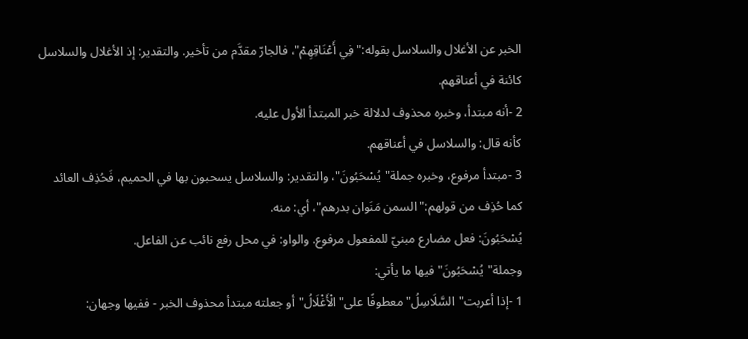الخبر عن الأغلال والسلاسل بقوله:"فِي أَعْنَاقِهِمْ"، فالجارّ مقدَّم من تأخير. والتقدير: إذ الأغلال والسلاسل كائنة في أعناقهم.
2 -أنه مبتدأ، وخبره محذوف لدلالة خبر المبتدأ الأول عليه.
كأنه قال: والسلاسل في أعناقهم.
3 -مبتدأ مرفوع، وخبره جملة"يُسْحَبُونَ"، والتقدير: والسلاسل يسحبون بها في الحميم، فَحُذِف العائد كما حُذِف من قولهم:"السمن مَنَوان بدرهم"، أي: منه.
يُسْحَبُونَ: فعل مضارع مبنيّ للمفعول مرفوع. والواو: في محل رفع نائب عن الفاعل.
وجملة"يُسْحَبُونَ"فيها ما يأتي:
1 -إذا أعربت"السَّلَاسِلُ"معطوفًا على"الْأَغْلَالُ"أو جعلته مبتدأ محذوف الخبر - ففيها وجهان: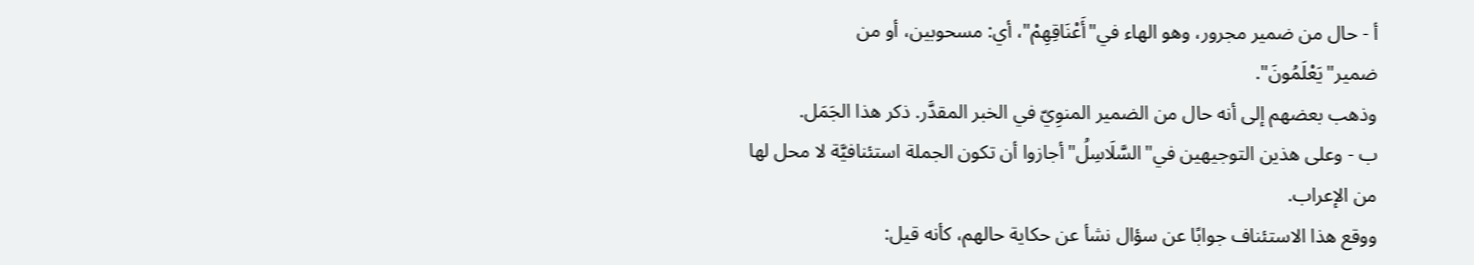أ - حال من ضمير مجرور، وهو الهاء في"أَعْنَاقِهِمْ"، أي: مسحوبين، أو من ضمير"يَعْلَمُونَ".
وذهب بعضهم إلى أنه حال من الضمير المنوِيّ في الخبر المقدَّر. ذكر هذا الجَمَل.
ب - وعلى هذين التوجيهين في"السَّلَاسِلُ"أجازوا أن تكون الجملة استئنافيَّة لا محل لها من الإعراب.
ووقع هذا الاستئناف جوابًا عن سؤال نشأ عن حكاية حالهم، كأنه قيل: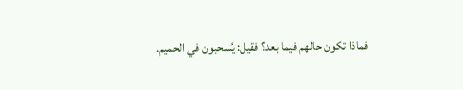فماذا تكون حالهم فيما بعد؟ فقيل: يُسحبون في الحميم.